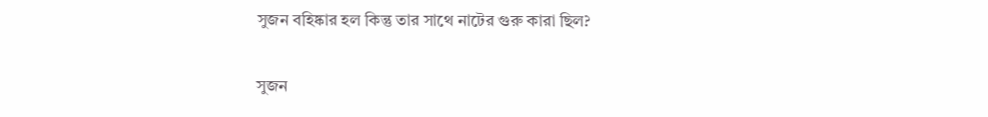সুজন বহিষ্কার হল কিন্তু তার সাথে নাটের গুরু কারা ছিল?

সুজন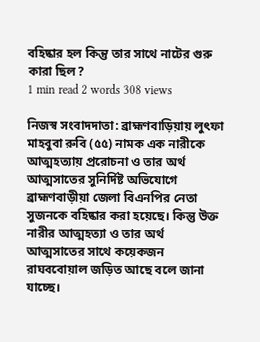বহিষ্কার হল কিন্তু তার সাথে নাটের গুরু কারা ছিল?
1 min read 2 words 308 views

নিজস্ব সংবাদদাতা: ব্রাহ্মণবাড়িয়ায় লুৎফা মাহবুবা রুবি (৫৫) নামক এক নারীকে আত্মহত্যায় প্ররোচনা ও তার অর্থ আত্মসাতের সুনির্দিষ্ট অভিযোগে ব্রাহ্মণবাড়ীয়া জেলা বিএনপির নেতা সুজনকে বহিষ্কার করা হয়েছে। কিন্তু উক্ত নারীর আত্মহত্যা ও তার অর্থ আত্মসাতের সাথে কয়েকজন রাঘববোয়াল জড়িত আছে বলে জানা যাচ্ছে।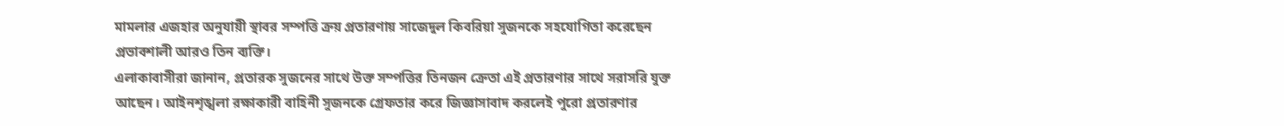মামলার এজহার অনুযায়ী স্থাবর সম্পত্তি ক্রয় প্রতারণায় সাজেদুল কিবরিয়া সুজনকে সহযোগিতা করেছেন প্রভাবশালী আরও তিন ব্যক্তি।
এলাকাবাসীরা জানান, প্রতারক সুজনের সাথে উক্ত সম্পত্তির তিনজন ক্রেতা এই প্রতারণার সাথে সরাসরি যুক্ত আছেন। আইনশৃঙ্খলা রক্ষাকারী বাহিনী সুজনকে গ্রেফতার করে জিজ্ঞাসাবাদ করলেই পুরো প্রতারণার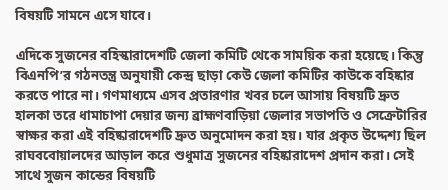বিষয়টি সামনে এসে যাবে।

এদিকে সুজনের বহিস্কারাদেশটি জেলা কমিটি থেকে সাময়িক করা হয়েছে। কিন্তু বিএনপি’র গঠনতন্ত্র অনুযায়ী কেন্দ্র ছাড়া কেউ জেলা কমিটির কাউকে বহিষ্কার করতে পারে না। গণমাধ্যমে এসব প্রতারণার খবর চলে আসায় বিষয়টি দ্রুত হালকা তরে ধামাচাপা দেয়ার জন্য ব্রাহ্মণবাড়িয়া জেলার সভাপতি ও সেক্রেটারির স্বাক্ষর করা এই বহিষ্কারাদেশটি দ্রুত অনুমোদন করা হয়। যার প্রকৃত উদ্দেশ্য ছিল রাঘববোয়ালদের আড়াল করে শুধুমাত্র সুজনের বহিষ্কারাদেশ প্রদান করা। সেই সাথে সুজন কান্ডের বিষয়টি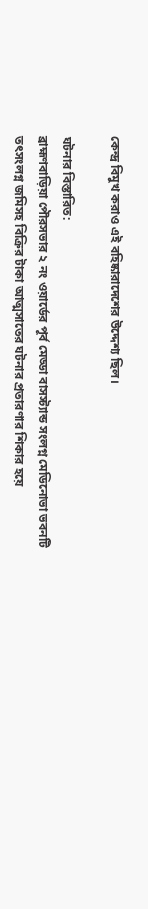কেন্দ্র বিমুখ করাও এই বহিষ্কারাদেশের উদ্দেশ্য ছিল।

ঘটনার বিস্তারিত:
ব্রাহ্মণবাড়িয়া পৌরসভার ২ নং ওয়ার্ডের পূর্ব মেড্ডা বাসস্ট্যান্ড সংলগ্ন মেডিনোভা ভবনটি তৎসংলগ্ন জমিসহ বিক্রির টাকা আত্মসাতের ঘটনার প্রতারণার শিকার হয়ে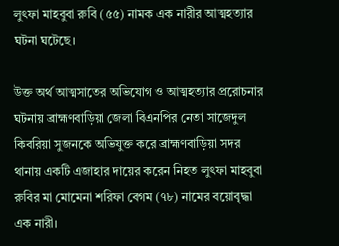লুৎফা মাহবুবা রুবি (৫৫) নামক এক নারীর আত্মহত্যার ঘটনা ঘটেছে।

উক্ত অর্থ আত্মসাতের অভিযোগ ও আত্মহত্যার প্ররোচনার ঘটনায় ব্রাহ্মণবাড়িয়া জেলা বিএনপির নেতা সাজেদুল কিবরিয়া সুজনকে অভিযুক্ত করে ব্রাহ্মণবাড়িয়া সদর থানায় একটি এজাহার দায়ের করেন নিহত লুৎফা মাহবুবা রুবির মা মোমেনা শরিফা বেগম (৭৮) নামের বয়োবৃদ্ধা এক নারী।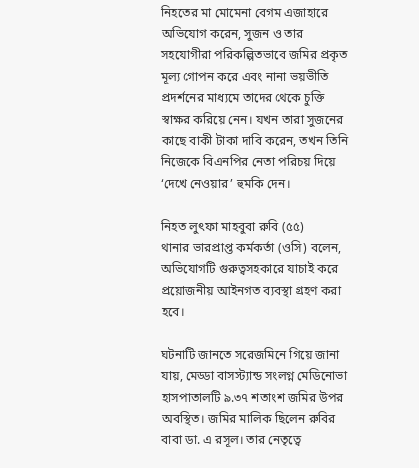নিহতের মা মোমেনা বেগম এজাহারে অভিযোগ করেন, সুজন ও তার সহযোগীরা পরিকল্পিতভাবে জমির প্রকৃত মূল্য গোপন করে এবং নানা ভয়ভীতি প্রদর্শনের মাধ্যমে তাদের থেকে চুক্তি স্বাক্ষর করিয়ে নেন। যখন তারা সুজনের কাছে বাকী টাকা দাবি করেন, তখন তিনি নিজেকে বিএনপির নেতা পরিচয় দিয়ে ‘দেখে নেওয়ার’ হুমকি দেন।

নিহত লুৎফা মাহবুবা রুবি (৫৫)
থানার ভারপ্রাপ্ত কর্মকর্তা (ওসি) বলেন, অভিযোগটি গুরুত্বসহকারে যাচাই করে প্রয়োজনীয় আইনগত ব্যবস্থা গ্রহণ করা হবে।

ঘটনাটি জানতে সরেজমিনে গিয়ে জানা যায়, মেড্ডা বাসস্ট্যান্ড সংলগ্ন মেডিনোভা হাসপাতালটি ৯.৩৭ শতাংশ জমির উপর অবস্থিত। জমির মালিক ছিলেন রুবির বাবা ডা. এ রসূল। তার নেতৃত্বে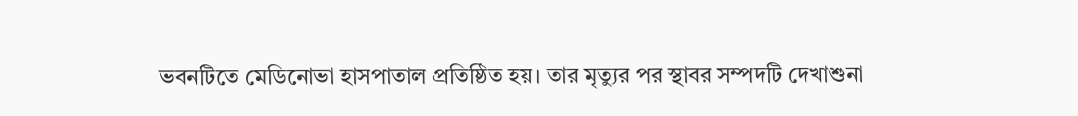ভবনটিতে মেডিনোভা হাসপাতাল প্রতিষ্ঠিত হয়। তার মৃত্যুর পর স্থাবর সম্পদটি দেখাশুনা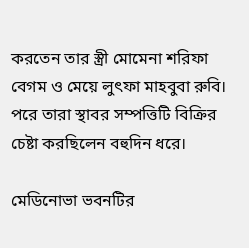করতেন তার স্ত্রী মোমেনা শরিফা বেগম ও মেয়ে লুৎফা মাহবুবা রুবি। পরে তারা স্থাবর সম্পত্তিটি বিক্রির চেষ্টা করছিলেন বহুদিন ধরে।

মেডিনোভা ভবনটির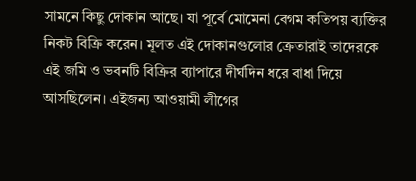সামনে কিছু দোকান আছে। যা পূর্বে মোমেনা বেগম কতিপয় ব্যক্তির নিকট বিক্রি করেন। মূলত এই দোকানগুলোর ক্রেতারাই তাদেরকে এই জমি ও ভবনটি বিক্রির ব্যাপারে দীর্ঘদিন ধরে বাধা দিয়ে আসছিলেন। এইজন্য আওয়ামী লীগের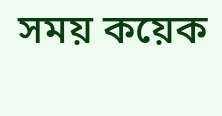সময় কয়েক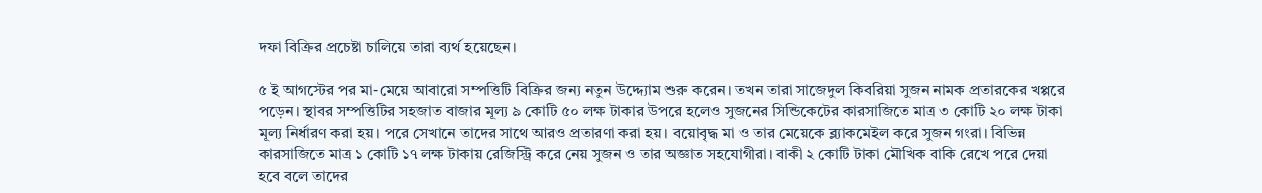দফা বিক্রির প্রচেষ্টা চালিয়ে তারা ব্যর্থ হয়েছেন।

৫ ই আগস্টের পর মা-মেয়ে আবারো সম্পত্তিটি বিক্রির জন্য নতুন উদ্দ্যোম শুরু করেন। তখন তারা সাজেদুল কিবরিয়া সুজন নামক প্রতারকের খপ্পরে পড়েন। স্থাবর সম্পত্তিটির সহজাত বাজার মূল্য ৯ কোটি ৫০ লক্ষ টাকার উপরে হলেও সুজনের সিন্ডিকেটের কারসাজিতে মাত্র ৩ কোটি ২০ লক্ষ টাকা মূল্য নির্ধারণ করা হয়। পরে সেখানে তাদের সাথে আরও প্রতারণা করা হয়। বয়োবৃদ্ধ মা ও তার মেয়েকে ব্ল্যাকমেইল করে সুজন গংরা। বিভিন্ন কারসাজিতে মাত্র ১ কোটি ১৭ লক্ষ টাকায় রেজিস্ট্রি করে নেয় সুজন ও তার অজ্ঞাত সহযোগীরা। বাকী ২ কোটি টাকা মৌখিক বাকি রেখে পরে দেয়া হবে বলে তাদের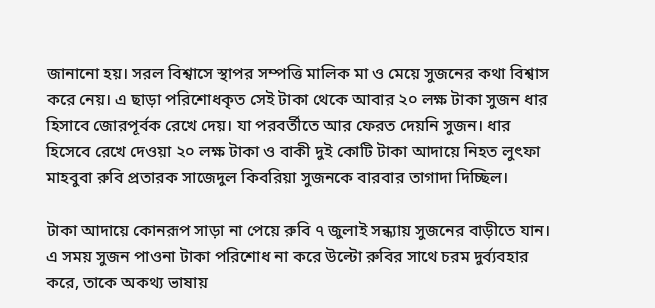জানানো হয়। সরল বিশ্বাসে স্থাপর সম্পত্তি মালিক মা ও মেয়ে সুজনের কথা বিশ্বাস করে নেয়। এ ছাড়া পরিশোধকৃত সেই টাকা থেকে আবার ২০ লক্ষ টাকা সুজন ধার হিসাবে জোরপূর্বক রেখে দেয়। যা পরবর্তীতে আর ফেরত দেয়নি সুজন। ধার হিসেবে রেখে দেওয়া ২০ লক্ষ টাকা ও বাকী দুই কোটি টাকা আদায়ে নিহত লুৎফা মাহবুবা রুবি প্রতারক সাজেদুল কিবরিয়া সুজনকে বারবার তাগাদা দিচ্ছিল।

টাকা আদায়ে কোনরূপ সাড়া না পেয়ে রুবি ৭ জুলাই সন্ধ্যায় সুজনের বাড়ীতে যান। এ সময় সুজন পাওনা টাকা পরিশোধ না করে উল্টো রুবির সাথে চরম দুর্ব্যবহার করে, তাকে অকথ্য ভাষায়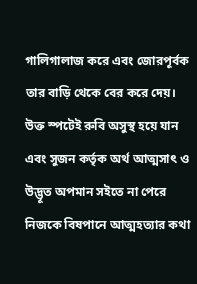গালিগালাজ করে এবং জোরপূর্বক তার বাড়ি থেকে বের করে দেয়। উক্ত স্পটেই রুবি অসুস্থ হয়ে যান এবং সুজন কর্তৃক অর্থ আত্মসাৎ ও উদ্ভূত অপমান সইতে না পেরে নিজকে বিষপানে আত্মহত্যার কথা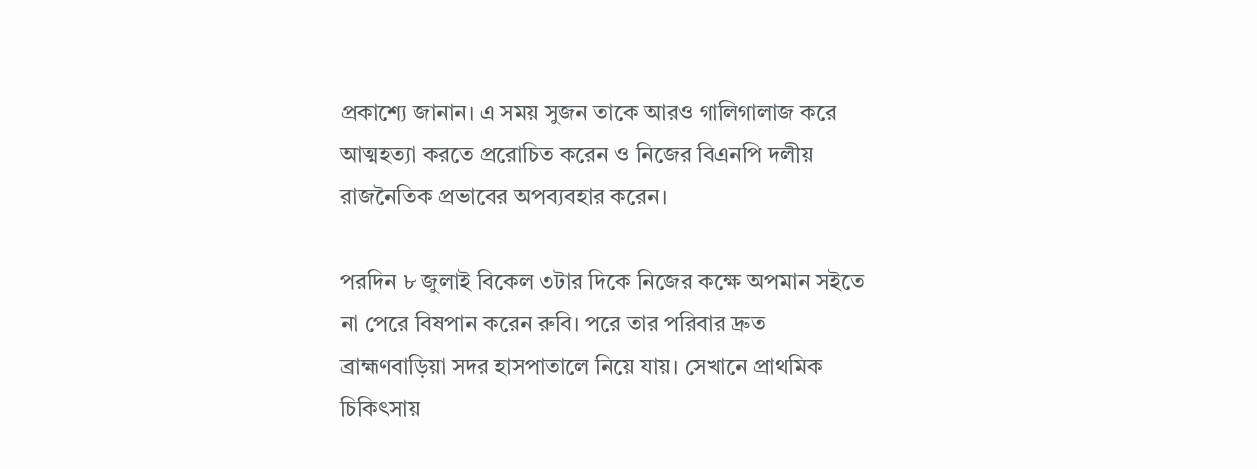প্রকাশ্যে জানান। এ সময় সুজন তাকে আরও গালিগালাজ করে আত্মহত্যা করতে প্ররোচিত করেন ও নিজের বিএনপি দলীয় রাজনৈতিক প্রভাবের অপব্যবহার করেন।

পরদিন ৮ জুলাই বিকেল ৩টার দিকে নিজের কক্ষে অপমান সইতে না পেরে বিষপান করেন রুবি। পরে তার পরিবার দ্রুত ব্রাহ্মণবাড়িয়া সদর হাসপাতালে নিয়ে যায়। সেখানে প্রাথমিক চিকিৎসায়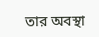তার অবস্থা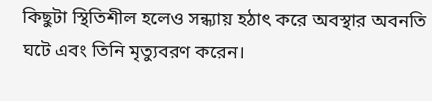কিছুটা স্থিতিশীল হলেও সন্ধ্যায় হঠাৎ করে অবস্থার অবনতি ঘটে এবং তিনি মৃত্যুবরণ করেন।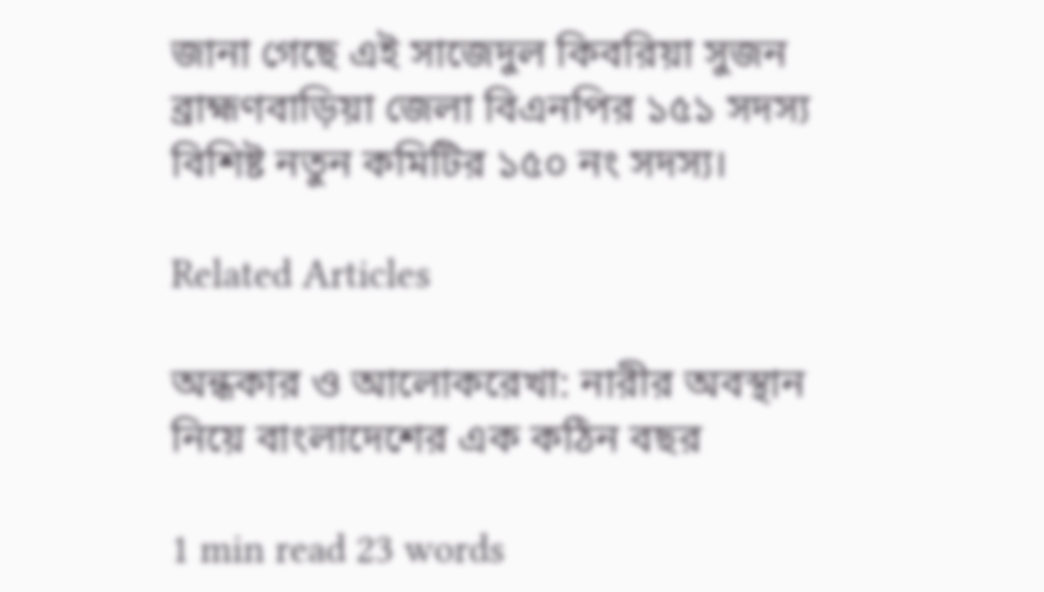জানা গেছে এই সাজেদুল কিবরিয়া সুজন ব্রাহ্মণবাড়িয়া জেলা বিএনপির ১৫১ সদস্য বিশিষ্ট নতুন কমিটির ১৫০ নং সদস্য।

Related Articles

অন্ধকার ও আলোকরেখা: নারীর অবস্থান নিয়ে বাংলাদেশের এক কঠিন বছর

1 min read 23 words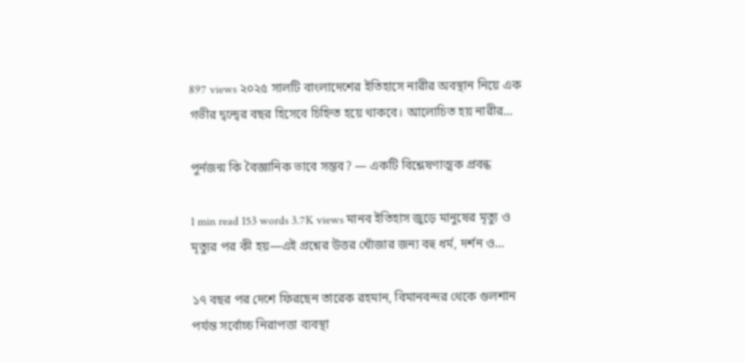897 views ২০২৫ সালটি বাংলাদেশের ইতিহাসে নারীর অবস্থান নিয়ে এক গভীর দ্বন্দ্বের বছর হিসেবে চিহ্নিত হয়ে থাকবে। আলোচিত হয় নারীর…

পুর্নজন্ম কি বৈজ্ঞানিক ভাবে সম্ভব? — একটি বিশ্লেষণাত্মক প্রবন্ধ

1 min read 153 words 3.7K views মানব ইতিহাস জুড়ে মানুষের মৃত্যু ও মৃত্যুর পর কী হয়—এই প্রশ্নের উত্তর খোঁজার জন্য বহু ধর্ম, দর্শন ও…

১৭ বছর পর দেশে ফিরছেন তারেক রহমান, বিমানবন্দর থেকে গুলশান পর্যন্ত সর্বোচ্চ নিরাপত্তা ব্যবস্থা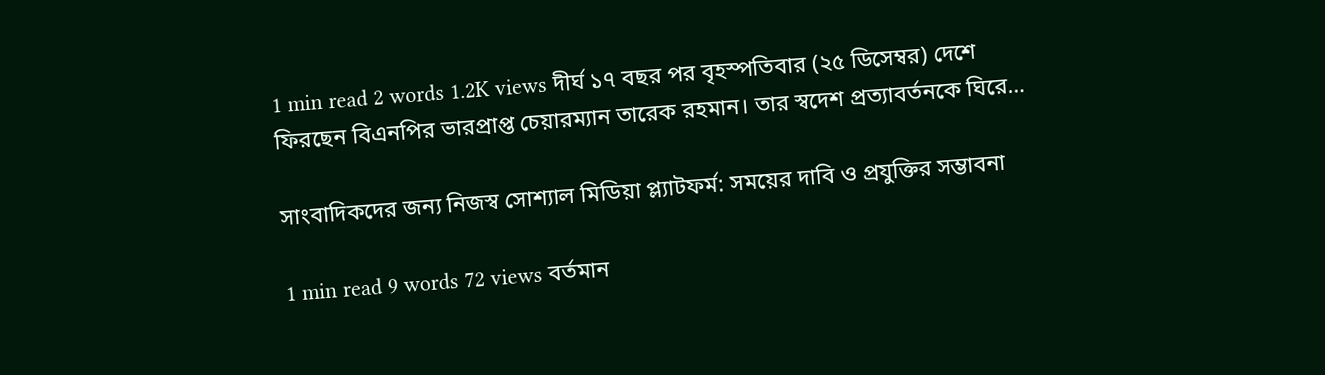1 min read 2 words 1.2K views দীর্ঘ ১৭ বছর পর বৃহস্পতিবার (২৫ ডিসেম্বর) দেশে ফিরছেন বিএনপির ভারপ্রাপ্ত চেয়ারম্যান তারেক রহমান। তার স্বদেশ প্রত্যাবর্তনকে ঘিরে…

সাংবাদিকদের জন্য নিজস্ব সোশ্যাল মিডিয়া প্ল্যাটফর্ম: সময়ের দাবি ও প্রযুক্তির সম্ভাবনা

1 min read 9 words 72 views বর্তমান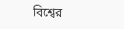বিশ্বের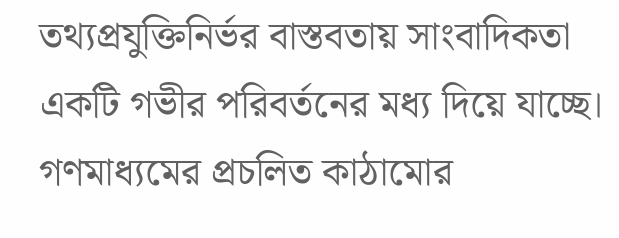তথ্যপ্রযুক্তিনির্ভর বাস্তবতায় সাংবাদিকতা একটি গভীর পরিবর্তনের মধ্য দিয়ে যাচ্ছে। গণমাধ্যমের প্রচলিত কাঠামোর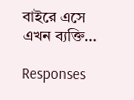বাইরে এসে এখন ব্যক্তি…

Responses